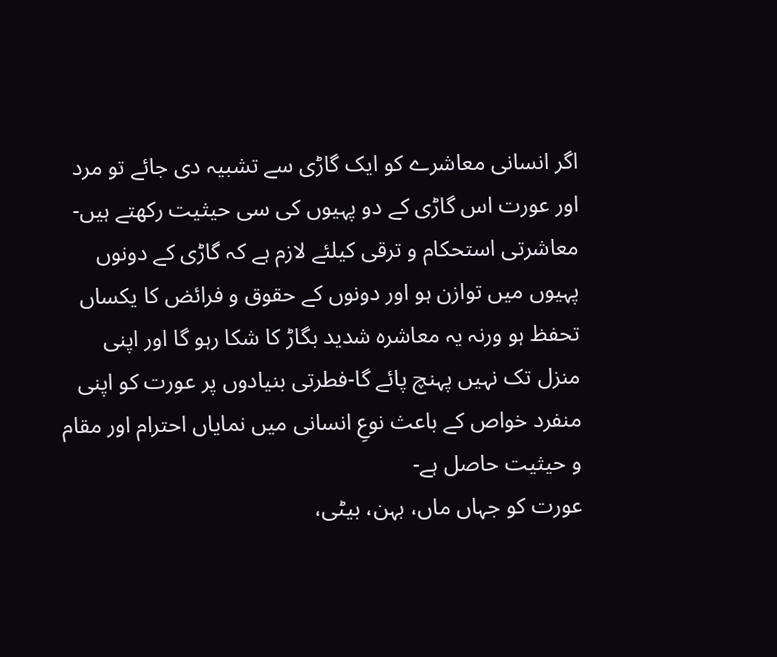اگر انسانی معاشرے کو ایک گاڑی سے تشبیہ دی جائے تو مرد اور عورت اس گاڑی کے دو پہیوں کی سی حیثیت رکھتے ہیں-معاشرتی استحکام و ترقی کیلئے لازم ہے کہ گاڑی کے دونوں پہیوں میں توازن ہو اور دونوں کے حقوق و فرائض کا یکساں تحفظ ہو ورنہ یہ معاشرہ شدید بگاڑ کا شکا رہو گا اور اپنی منزل تک نہیں پہنچ پائے گا-فطرتی بنیادوں پر عورت کو اپنی منفرد خواص کے باعث نوعِ انسانی میں نمایاں احترام اور مقام و حیثیت حاصل ہے-
عورت کو جہاں ماں، بہن، بیٹی،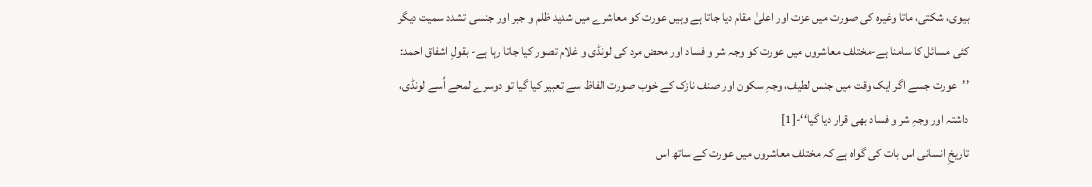بیوی، شکتی، ماتا وغیرہ کی صورت میں عزت اور اعلیٰ مقام دیا جاتا ہے وہیں عورت کو معاشرے میں شدید ظلم و جبر اور جنسی تشدد سمیت دیگر کئی مسائل کا سامنا ہے-مختلف معاشروں میں عورت کو وجہ شر و فساد اور محض مرد کی لونڈی و غلام تصور کیا جاتا رہا ہے- بقولِ اشفاق احمد:
’’عورت جسے اگر ایک وقت میں جنس لطیف، وجہِ سکون اور صنف نازک کے خوب صورت الفاظ سے تعبیر کیا گیا تو دوسرے لمحے اُسے لونڈی، داشتہ اور وجہِ شر و فساد بھی قرار دیا گیا‘‘-[1]
تاریخِ انسانی اس بات کی گواہ ہے کہ مختلف معاشروں میں عورت کے ساتھ اس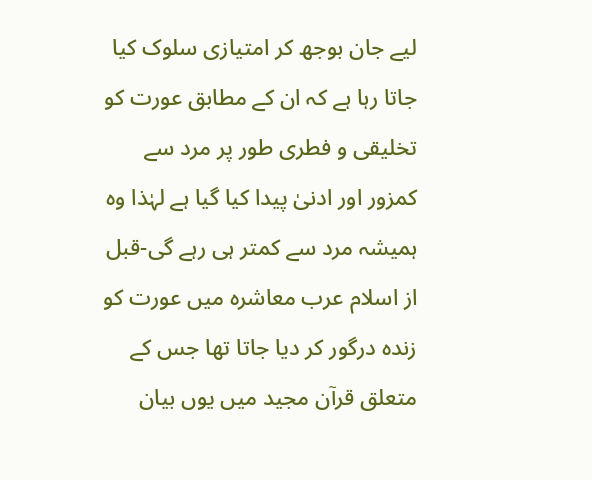لیے جان بوجھ کر امتیازی سلوک کیا جاتا رہا ہے کہ ان کے مطابق عورت کو تخلیقی و فطری طور پر مرد سے کمزور اور ادنیٰ پیدا کیا گیا ہے لہٰذا وہ ہمیشہ مرد سے کمتر ہی رہے گی-قبل از اسلام عرب معاشرہ میں عورت کو زندہ درگور کر دیا جاتا تھا جس کے متعلق قرآن مجید میں یوں بیان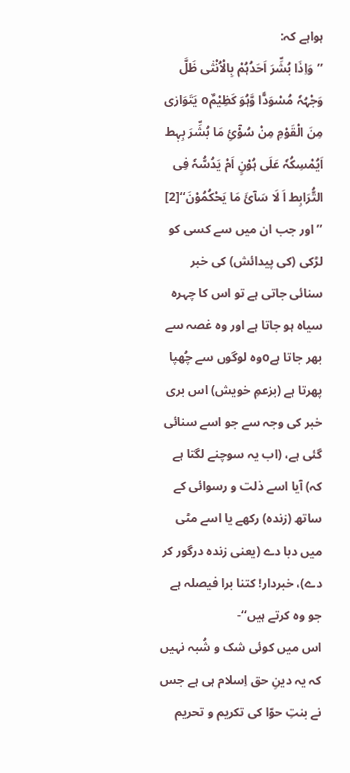ہواہے کہ:
’’وَاِذَا بُشِّرَ اَحَدُہُمْ بِالْاُنْثٰی ظَلَّ وَجْہُہٗ مُسْوَدًّا وَّہُوَ کَظِیْمٌo یَتَوَارٰی مِنَ الْقَوْمِ مِنْ سُوْٓئِ مَا بُشِّرَ بِہٖط اَیُمْسِکُہٗ عَلَی ہُوْنٍ اَمْ یَدُسُّہٗ فِی التُّرَابِط اَ لَا سَآئَ مَا یَحْکُمُوْنَ‘‘[2]
’’اور جب ان میں سے کسی کو لڑکی (کی پیدائش) کی خبر سنائی جاتی ہے تو اس کا چہرہ سیاہ ہو جاتا ہے اور وہ غصہ سے بھر جاتا ہےoوہ لوگوں سے چُھپا پھرتا ہے (بزعمِ خویش) اس بری خبر کی وجہ سے جو اسے سنائی گئی ہے، (اب یہ سوچنے لگتا ہے کہ) آیا اسے ذلت و رسوائی کے ساتھ (زندہ) رکھے یا اسے مٹی میں دبا دے (یعنی زندہ درگور کر دے)، خبردار! کتنا برا فیصلہ ہے جو وہ کرتے ہیں‘‘-
اس میں کوئی شک و شُبہ نہیں کہ یہ دینِ حق اِسلام ہی ہے جس نے بنتِ حوّا کی تکریم و تحریم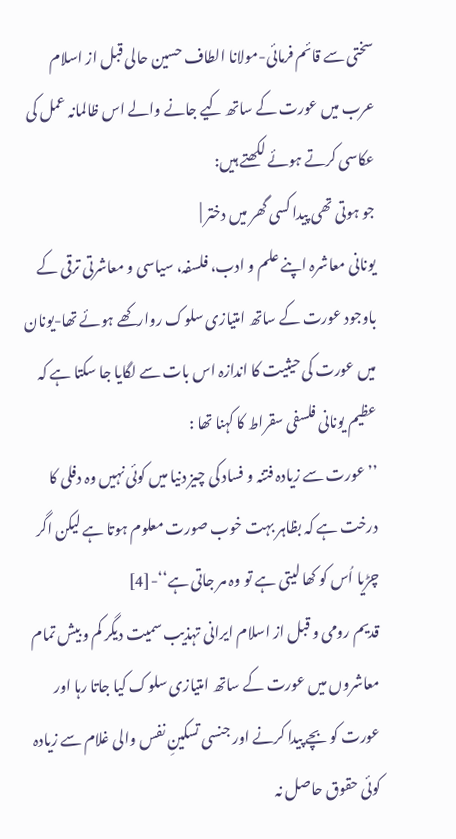سختی سے قائم فرمائی-مولانا الطاف حسین حالی قبل از اسلام عرب میں عورت کے ساتھ کیے جانے والے اس ظالمانہ عمل کی عکاسی کرتے ہوئے لکھتے ہیں:
جو ہوتی تھی پیدا کسی گھر میں دختر |
یونانی معاشرہ اپنے علم و ادب، فلسفہ، سیاسی و معاشرتی ترقی کے باوجود عورت کے ساتھ امتیازی سلوک روارکھے ہوئے تھا-یونان میں عورت کی حیثیت کا اندازہ اس بات سے لگایا جا سکتا ہے کہ عظیم یونانی فلسفی سقراط کا کہنا تھا :
’’عورت سے زیادہ فتنہ و فساد کی چیز دنیا میں کوئی نہیں وہ دفلی کا درخت ہے کہ بظاہر بہت خوب صورت معلوم ہوتا ہے لیکن اگر چڑیا اُس کو کھا لیتی ہے تو وہ مر جاتی ہے‘‘-[4]
قدیم رومی و قبل از اسلام ایرانی تہذیب سمیت دیگر کم و بیش تمام معاشروں میں عورت کے ساتھ امتیازی سلوک کیا جاتا رہا اور عورت کو بچے پیدا کرنے اور جنسی تسکینِ نفس والی غلام سے زیادہ کوئی حقوق حاصل نہ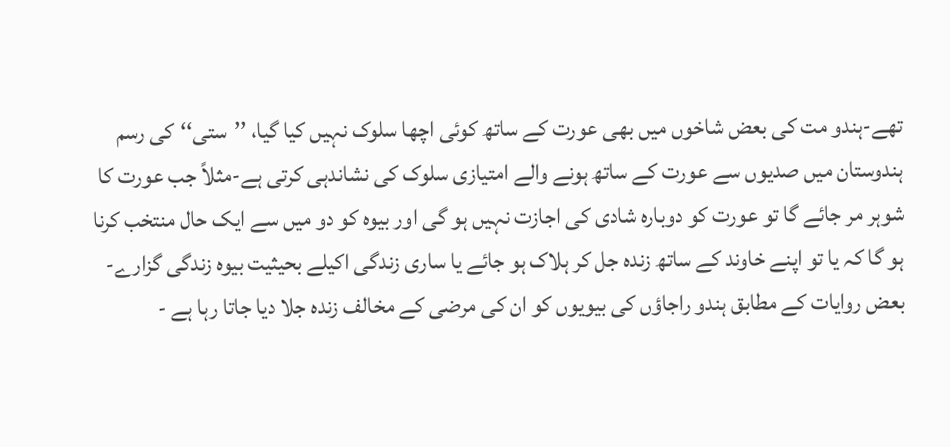تھے-ہندو مت کی بعض شاخوں میں بھی عورت کے ساتھ کوئی اچھا سلوک نہیں کیا گیا، ’’ستی‘‘کی رسم ہندوستان میں صدیوں سے عورت کے ساتھ ہونے والے امتیازی سلوک کی نشاندہی کرتی ہے-مثلاً جب عورت کا شوہر مر جائے گا تو عورت کو دوبارہ شادی کی اجازت نہیں ہو گی اور بیوہ کو دو میں سے ایک حال منتخب کرنا ہو گا کہ یا تو اپنے خاوند کے ساتھ زندہ جل کر ہلاک ہو جائے یا ساری زندگی اکیلے بحیثیت بیوہ زندگی گزارے-بعض روایات کے مطابق ہندو راجاؤں کی بیویوں کو ان کی مرضی کے مخالف زندہ جلا دیا جاتا رہا ہے -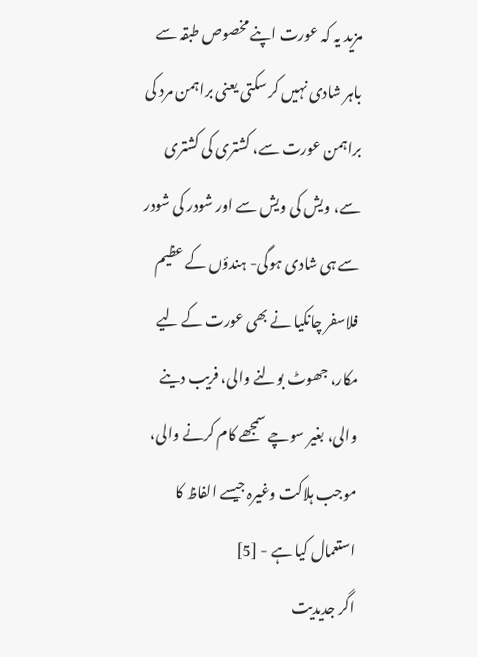مزید یہ کہ عورت اپنے مخصوص طبقہ سے باہر شادی نہیں کر سکتی یعنی براہمن مرد کی براہمن عورت سے، کشتری کی کشتری سے، ویش کی ویش سے اور شودر کی شودر سے ہی شادی ہوگی- ہندؤں کے عظیم فلاسفر چانکیا نے بھی عورت کے لیے مکار، جھوٹ بولنے والی، فریب دینے والی، بغیر سوچے سمجھے کام کرنے والی، موجب ہلاکت وغیرہ جیسے الفاظ کا استعمال کیا ہے - [5]
اگر جدیدیت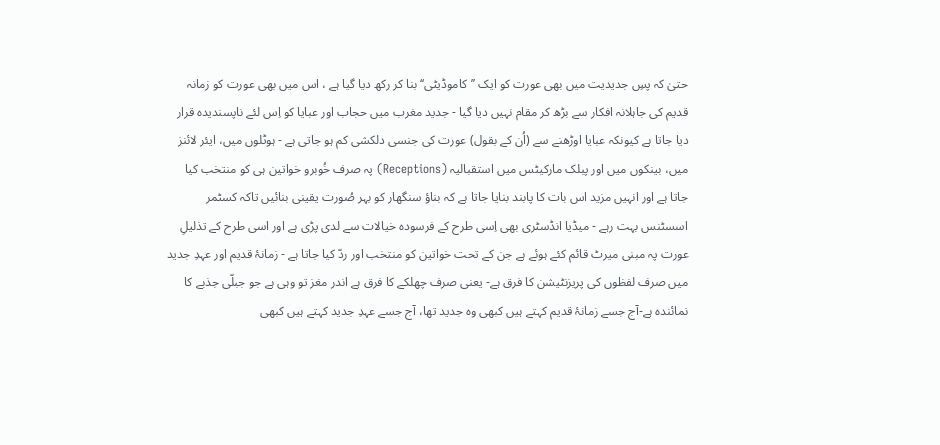حتیٰ کہ پسِ جدیدیت میں بھی عورت کو ایک ’’کاموڈیٹی‘‘ بنا کر رکھ دیا گیا ہے ، اس میں بھی عورت کو زمانہ قدیم کی جاہلانہ افکار سے بڑھ کر مقام نہیں دیا گیا - جدید مغرب میں حجاب اور عبایا کو اِس لئے ناپسندیدہ قرار دیا جاتا ہے کیونکہ عبایا اوڑھنے سے (اُن کے بقول) عورت کی جنسی دلکشی کم ہو جاتی ہے - ہوٹلوں میں، ایئر لائنز میں، بینکوں میں اور پبلک مارکیٹس میں استقبالیہ (Receptions) پہ صرف خُوبرو خواتین ہی کو منتخب کیا جاتا ہے اور انہیں مزید اس بات کا پابند بنایا جاتا ہے کہ بناؤ سنگھار کو بہر صُورت یقینی بنائیں تاکہ کسٹمر اسسٹنس بہت رہے - میڈیا انڈسٹری بھی اِسی طرح کے فرسودہ خیالات سے لدی پڑی ہے اور اسی طرح کے تذلیلِ عورت پہ مبنی میرٹ قائم کئے ہوئے ہے جن کے تحت خواتین کو منتخب اور ردّ کیا جاتا ہے - زمانۂ قدیم اور عہدِ جدید میں صرف لفظوں کی پریزنٹیشن کا فرق ہے- یعنی صرف چھلکے کا فرق ہے اندر مغز تو وہی ہے جو جبلّی جذبے کا نمائندہ ہے-آج جسے زمانۂ قدیم کہتے ہیں کبھی وہ جدید تھا، آج جسے عہدِ جدید کہتے ہیں کبھی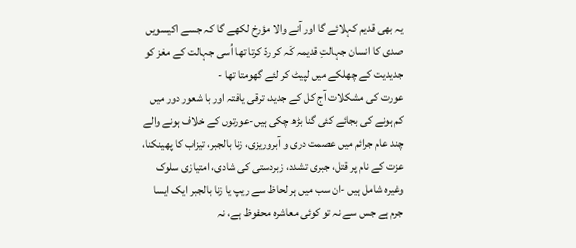یہ بھی قدیم کہلائے گا اور آنے والا مؤرخ لکھے گا کہ جسے اکیسویں صدی کا انسان جہالتِ قدیمہ کَہ کر ردّ کرتا تھا اُسی جہالت کے مغز کو جدیدیت کے چھلکے میں لپیٹ کر لئے گھومتا تھا -
عورت کی مشکلات آج کل کے جدید، ترقی یافتہ اور با شعور دور میں کم ہونے کی بجائے کئی گنا بڑھ چکی ہیں-عورتوں کے خلاف ہونے والے چند عام جرائم میں عصمت دری و آبروریزی، زنا بالجبر، تیزاب کا پھینکنا، عزت کے نام پر قتل، جبری تشدد، زبردستی کی شادی، امتیازی سلوک وغیرہ شامل ہیں -ان سب میں ہر لحاظ سے ریپ یا زنا بالجبر ایک ایسا جرم ہے جس سے نہ تو کوئی معاشرہ محفوظ ہے، نہ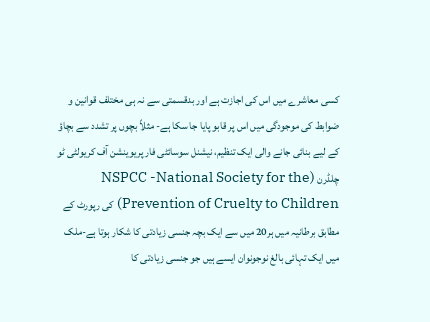کسی معاشرے میں اس کی اجازت ہے اور بدقسمتی سے نہ ہی مختلف قوانین و ضوابط کی موجودگی میں اس پر قابو پایا جا سکا ہے- مثلاً بچوں پر تشدد سے بچاؤ کے لیے بنائی جانے والی ایک تنظیم، نیشنل سوسائٹی فار پریوینشن آف کریولٹی ٹو چلڈرن (NSPCC -National Society for the Prevention of Cruelty to Children) کی رپورٹ کے مطابق برطانیہ میں ہر20 میں سے ایک بچہ جنسی زیادتی کا شکار ہوتا ہے-ملک میں ایک تہائی بالغ نوجونوان ایسے ہیں جو جنسی زیادتی کا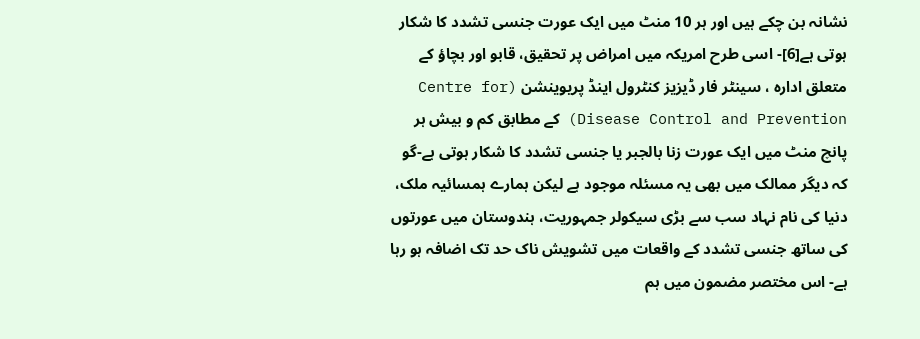نشانہ بن چکے ہیں اور ہر 10 منٹ میں ایک عورت جنسی تشدد کا شکار ہوتی ہے[6]- اسی طرح امریکہ میں امراض پر تحقیق، قابو اور بچاؤ کے متعلق ادارہ ، سینٹر فار ڈیزیز کنٹرول اینڈ پریوینشن (Centre for Disease Control and Prevention) کے مطابق کم و بیش ہر پانچ منٹ میں ایک عورت زنا بالجبر یا جنسی تشدد کا شکار ہوتی ہے-گو کہ دیگر ممالک میں بھی یہ مسئلہ موجود ہے لیکن ہمارے ہمسائیہ ملک، دنیا کی نام نہاد سب سے بڑی سیکولر جمہوریت، ہندوستان میں عورتوں کی ساتھ جنسی تشدد کے واقعات میں تشویش ناک حد تک اضافہ ہو رہا ہے- اس مختصر مضمون میں ہم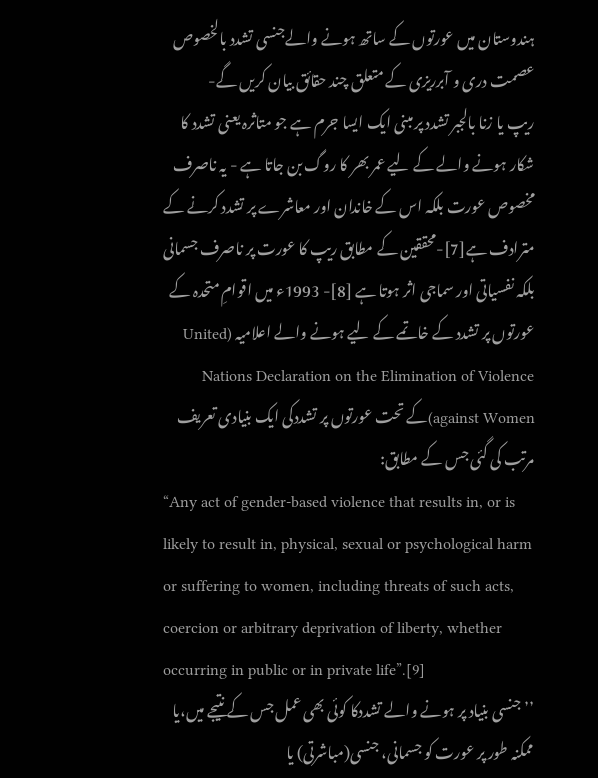ہندوستان میں عورتوں کے ساتھ ہونے والےجنسی تشدد بالخصوص عصمت دری و آبرریزی کے متعلق چند حقائق بیان کریں گے-
ریپ یا زنا بالجبر تشدد پر مبنی ایک ایسا جرم ہے جو متاثرہ یعنی تشدد کا شکار ہونے والے کے لیے عمر بھر کا روگ بن جاتا ہے - یہ ناصرف مخصوص عورت بلکہ اس کے خاندان اور معاشرے پر تشدد کرنے کے مترادف ہے[7]-محققین کے مطابق ریپ کا عورت پر ناصرف جسمانی بلکہ نفسیاتی اور سماجی اثر ہوتا ہے [8]- 1993ء میں اقوامِ متحدہ کے عورتوں پر تشدد کے خاتمے کے لیے ہونے والے اعلامیہ (United Nations Declaration on the Elimination of Violence against Women)کے تحت عورتوں پر تشددکی ایک بنیادی تعریف مرتب کی گئی جس کے مطابق:
“Any act of gender-based violence that results in, or is likely to result in, physical, sexual or psychological harm or suffering to women, including threats of such acts, coercion or arbitrary deprivation of liberty, whether occurring in public or in private life”.[9]
’’جنسی بنیاد پر ہونے والے تشددکا کوئی بھی عمل جس کے نتیجے میں،یا ممکنہ طور پر عورت کو جسمانی، جنسی(مباشرتی) یا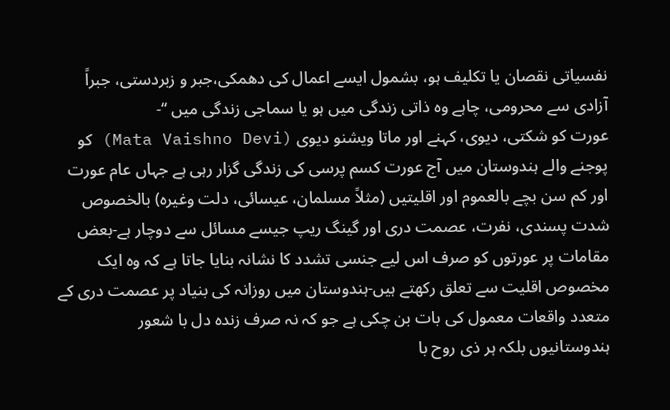نفسیاتی نقصان یا تکلیف ہو، بشمول ایسے اعمال کی دھمکی،جبر و زبردستی، جبراً آزادی سے محرومی، چاہے وہ ذاتی زندگی میں ہو یا سماجی زندگی میں ‘‘-
عورت کو شکتی، دیوی، کہنے اور ماتا ویشنو دیوی (Mata Vaishno Devi) کو پوجنے والے ہندوستان میں آج عورت کسم پرسی کی زندگی گزار رہی ہے جہاں عام عورت اور کم سن بچے بالعموم اور اقلیتیں (مثلاً مسلمان، عیسائی، دلت وغیرہ) بالخصوص شدت پسندی، نفرت، عصمت دری اور گینگ ریپ جیسے مسائل سے دوچار ہے-بعض مقامات پر عورتوں کو صرف اس لیے جنسی تشدد کا نشانہ بنایا جاتا ہے کہ وہ ایک مخصوص اقلیت سے تعلق رکھتے ہیں-ہندوستان میں روزانہ کی بنیاد پر عصمت دری کے متعدد واقعات معمول کی بات بن چکی ہے جو کہ نہ صرف زندہ دل با شعور ہندوستانیوں بلکہ ہر ذی روح با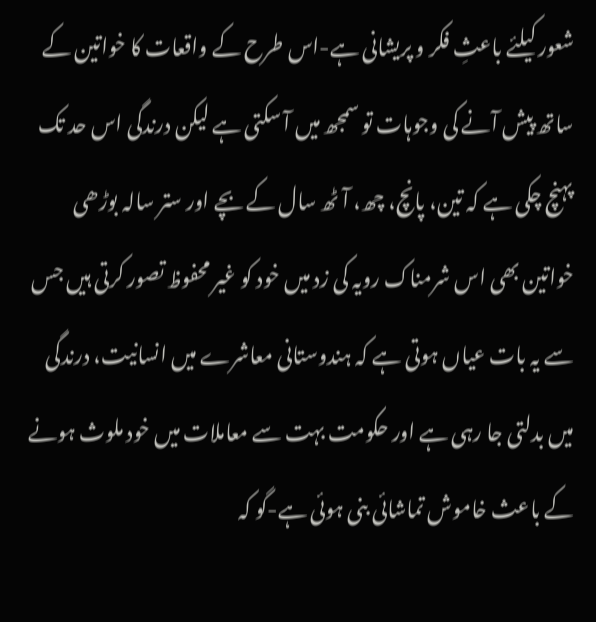شعور کیلئے باعثِ فکر و پریشانی ہے-اس طرح کے واقعات کا خواتین کے ساتھ پیش آنے کی وجوہات تو سمجھ میں آ سکتی ہے لیکن درندگی اس حد تک پہنچ چکی ہے کہ تین، پانچ، چھ، آٹھ سال کے بچے اور ستر سالہ بوڑھی خواتین بھی اس شرمناک رویہ کی زد میں خود کو غیر محفوظ تصور کرتی ہیں جس سے یہ بات عیاں ہوتی ہے کہ ہندوستانی معاشرے میں انسانیت، درندگی میں بدلتی جا رہی ہے اور حکومت بہت سے معاملات میں خود ملوث ہونے کے باعث خاموش تماشائی بنی ہوئی ہے-گو کہ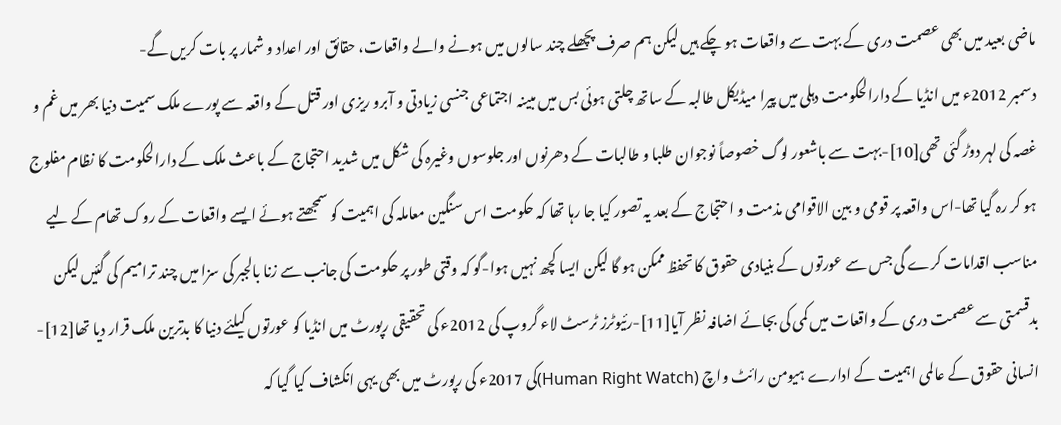ماضی بعید میں بھی عصمت دری کے بہت سے واقعات ہو چکے ہیں لیکن ہم صرف پچھلے چند سالوں میں ہونے والے واقعات، حقائق اور اعداد و شمار پر بات کریں گے-
دسمبر 2012ء میں انڈیا کے دارالحکومت دہلی میں پیرا میڈیکل طالبہ کے ساتھ چلتی ہوئی بس میں مبینہ اجتماعی جنسی زیادتی و آبرو ریزی اور قتل کے واقعہ سے پورے ملک سمیت دنیا بھر میں غم و غصہ کی لہر دوڑ گئی تھی[10]-بہت سے باشعور لوگ خصوصاً نوجوان طلبا و طالبات کے دھرنوں اور جلوسوں وغیرہ کی شکل میں شدید احتجاج کے باعث ملک کے دارالحکومت کا نظام مفلوج ہو کر رہ گیا تھا-اس واقعہ پر قومی و بین الاقوامی مذمت و احتجاج کے بعد یہ تصور کیا جا رہا تھا کہ حکومت اس سنگین معاملہ کی اہمیت کو سمجھتے ہوئے ایسے واقعات کے روک تھام کے لیے مناسب اقدامات کرے گی جس سے عورتوں کے بنیادی حقوق کا تحفظ ممکن ہو گا لیکن ایسا کچھ نہیں ہوا-گو کہ وقتی طور پر حکومت کی جانب سے زنا بالجبر کی سزا میں چند ترامیم کی گئیں لیکن بدقسمتی سے عصمت دری کے واقعات میں کمی کی بجائے اضافہ نظر آیا[11]-رئیوٹرز ٹرسٹ لاء گروپ کی 2012ء کی تحقیقی رپورٹ میں انڈیا کو عورتوں کیلئے دنیا کا بدترین ملک قرار دیا تھا[12]- انسانی حقوق کے عالمی اہمیت کے ادارے ہیومن رائٹ واچ (Human Right Watch)کی 2017ء کی رپورٹ میں بھی یہی انکشاف کیا گیا کہ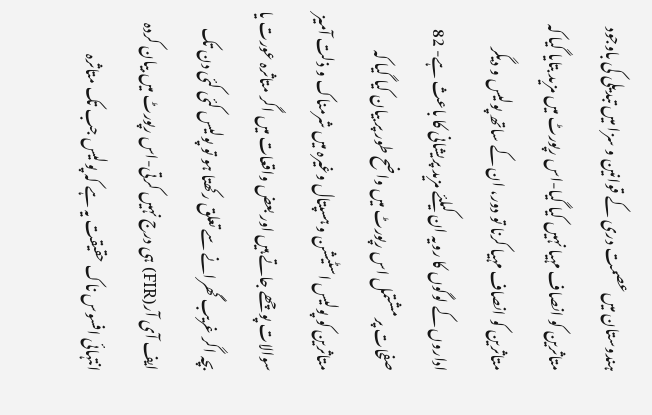ہندوستان میں عصمت دری کے قوانین و سزا میں تبدیلی کی باوجود متاثرین کو انصاف مہیا نہیں کیا گیا-اس رپورٹ میں مزید بتایا گیا کہ متاثرین کو انصاف مہیا کرنا تو دور، ان کے ساتھ پولیس و دیگر اداروں کے لوگوں کا رویہ ان کیلئے مزید پریشانی کا باعث ہے- 82 صفحات پر مشتمل اس رپورٹ میں واضح طور پر بیان کیا گیا کہ متاثرین کو پولیس اسٹیشن و ہسپتال وغیرہ میں شرمناک و ذلت آمیز سوالات پوچھے جاتے ہیں اور بعض واقعات میں اگر متاثرہ عورت یا بچہ اگر غریب گھرانے سے تعلق رکھتا ہو تو پولیس کئی کئی دن تک ایف آی آر(FIR) ہی درج نہیں کرتی-اس رپورٹ میں بیان کردہ انتہائی افسوس ناک حقیقت یہ ہے کہ پولیس جب تک متاثرہ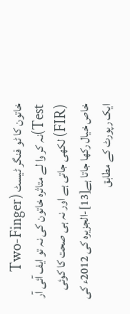خاتون کا ٹو فنگر ٹیسٹ (Two-Finger Test)نہ کر وا لے متاثرہ خاتون کی نہ تو ایف آئی آر (FIR) لکھی جاتی ہے اور نہ ہی صحت کا کوئی خاص خیال رکھا جاتا ہے[13]-الجزیرہ کی 2012ء کی ایک رپورٹ کے مطابق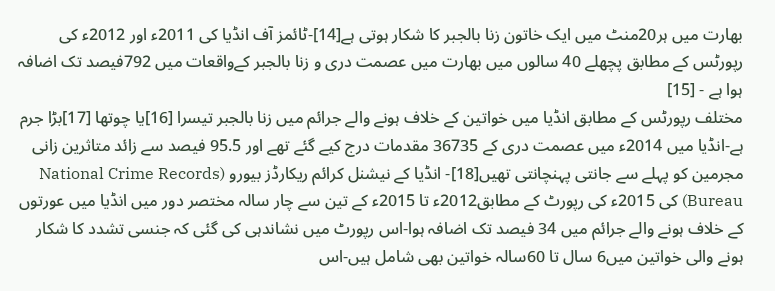بھارت میں ہر20منٹ میں ایک خاتون زنا بالجبر کا شکار ہوتی ہے[14]-ٹائمز آف انڈیا کی 2011ء اور 2012ء کی رپورٹس کے مطابق پچھلے 40 سالوں میں بھارت میں عصمت دری و زنا بالجبر کےواقعات میں 792فیصد تک اضافہ ہوا ہے - [15]
مختلف رپورٹس کے مطابق انڈیا میں خواتین کے خلاف ہونے والے جرائم میں زنا بالجبر تیسرا [16]یا چوتھا [17]بڑا جرم ہے-انڈیا میں 2014ء میں عصمت دری کے 36735 مقدمات درج کیے گئے تھے اور 95.5 فیصد سے زائد متاثرین زانی مجرمین کو پہلے سے جانتی پہنچانتی تھیں[18]- انڈیا کے نیشنل کرائم ریکارڈز بیورو (National Crime Records Bureau) کی 2015ء کی رپورٹ کے مطابق2012ء تا 2015ء کے تین سے چار سالہ مختصر دور میں انڈیا میں عورتوں کے خلاف ہونے والے جرائم میں 34 فیصد تک اضافہ ہوا-اس رپورٹ میں نشاندہی کی گئی کہ جنسی تشدد کا شکار ہونے والی خواتین میں6 سال تا 60سالہ خواتین بھی شامل ہیں-اس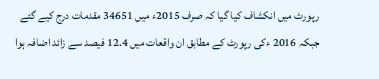رپورٹ میں انکشاف کیا گیا کہ صرف 2015ء میں 34651 مقدمات درج کیے گئے جبکہ 2016 ءکی رپورٹ کے مطابق ان واقعات میں 12.4 فیصد سے زائد اضافہ ہوا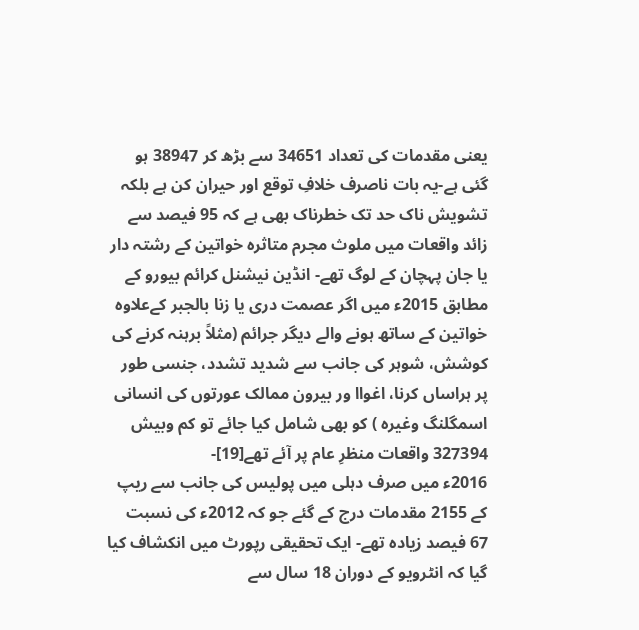یعنی مقدمات کی تعداد 34651 سے بڑھ کر 38947 ہو گئی ہے-یہ بات ناصرف خلافِ توقع اور حیران کن ہے بلکہ تشویش ناک حد تک خطرناک بھی ہے کہ 95 فیصد سے زائد واقعات میں ملوث مجرم متاثرہ خواتین کے رشتہ دار یا جان پہچان کے لوگ تھے- انڈین نیشنل کرائم بیورو کے مطابق 2015ء میں اگر عصمت دری یا زنا بالجبر کےعلاوہ خواتین کے ساتھ ہونے والے دیگر جرائم (مثلاً برہنہ کرنے کی کوشش، شوہر کی جانب سے شدید تشدد، جنسی طور پر ہراساں کرنا، اغواا ور بیرون ممالک عورتوں کی انسانی اسمگلنگ وغیرہ ) کو بھی شامل کیا جائے تو کم وبیش 327394 واقعات منظرِ عام پر آئے تھے[19]-
2016ء میں صرف دہلی میں پولیس کی جانب سے ریپ کے 2155 مقدمات درج کے گئے جو کہ 2012ء کی نسبت 67 فیصد زیادہ تھے- ایک تحقیقی رپورٹ میں انکشاف کیا گیا کہ انٹرویو کے دوران 18 سال سے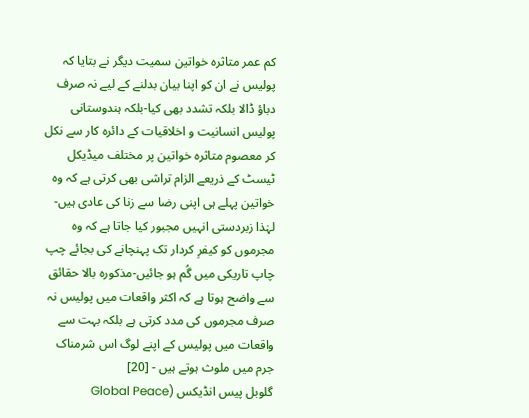کم عمر متاثرہ خواتین سمیت دیگر نے بتایا کہ پولیس نے ان کو اپنا بیان بدلنے کے لیے نہ صرف دباؤ ڈالا بلکہ تشدد بھی کیا-بلکہ ہندوستانی پولیس انسانیت و اخلاقیات کے دائرہ کار سے نکل کر معصوم متاثرہ خواتین پر مختلف میڈیکل ٹیسٹ کے ذریعے الزام تراشی بھی کرتی ہے کہ وہ خواتین پہلے ہی اپنی رضا سے زنا کی عادی ہیں-لہٰذا زبردستی انہیں مجبور کیا جاتا ہے کہ وہ مجرموں کو کیفرِ کردار تک پہنچانے کی بجائے چپ چاپ تاریکی میں گُم ہو جائیں-مذکورہ بالا حقائق سے واضح ہوتا ہے کہ اکثر واقعات میں پولیس نہ صرف مجرموں کی مدد کرتی ہے بلکہ بہت سے واقعات میں پولیس کے اپنے لوگ اس شرمناک جرم میں ملوث ہوتے ہیں - [20]
گلوبل پیس انڈیکس (Global Peace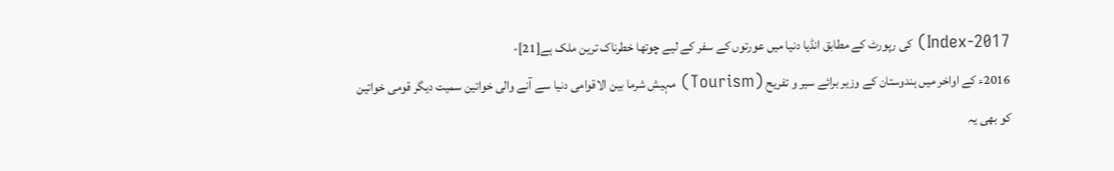Index-2017) کی رپورٹ کے مطابق انڈیا دنیا میں عورتوں کے سفر کے لیے چوتھا خطرناک ترین ملک ہے[21]-
2016ء کے اواخر میں ہندوستان کے وزیر برائے سیر و تفریح (Tourism) مہیش شرما بین الاقوامی دنیا سے آنے والی خواتین سمیت دیگر قومی خواتین کو بھی یہ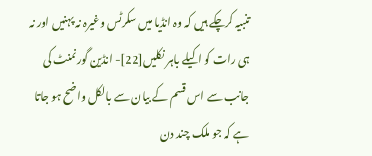تنبیہ کرچکے ہیں کہ وہ انڈیا میں سکرٹس وغیرہ نہ پہنیں اور نہ ہی رات کو اکیلے باہر نکلیں[22]- انڈین گورنمنٹ کی جانب سے اس قسم کے بیان سے بالکل واضح ہو جاتا ہے کہ جو ملک چند دن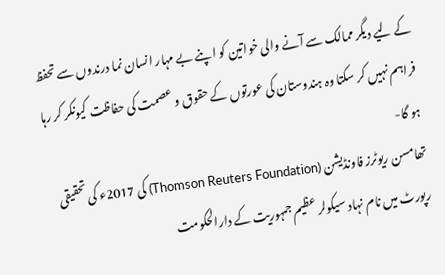کے لیے دیگر ممالک سے آنے والی خواتین کو اپنے بے مہار انسان نما درندوں سے تحفظ فراہم نہیں کر سکتا وہ ہندوستان کی عورتوں کے حقوق و عصمت کی حفاظت کیونکر کر رہا ہو گا-
تھامسن ریوٹرز فاونڈیشن (Thomson Reuters Foundation) کی 2017ء کی تحقیقی رپورٹ میں نام نہاد سیکولر عظیم جمہوریت کے دارالحکومت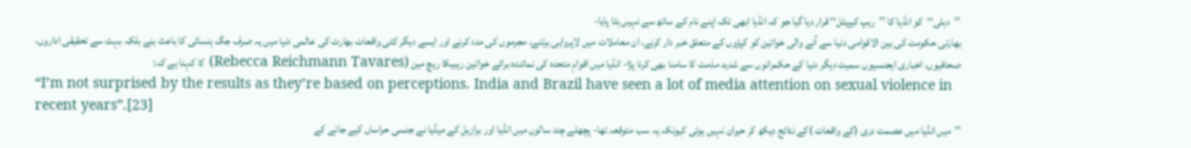’’دہلی‘‘کو انڈیا کا ’’ریپ کیپیٹل‘‘ قرار دیا گیا جو کہ انڈیا ابھی تک اپنے نام کے ساتھ سے نہیں ہٹا پایا-
بھارتی حکومت کی بین الاقوامی دنیا سے آنے والی خواتین کو کپڑوں کے متعلق خبر دار کرنے، ان معاملات میں لاپرواہی برتنے، مجرموں کی مدد کرنے اور ایسے دیگر کئی واقعات بھارت کی عالمی دنیا میں یہ صرف جگ ہنسائی کا باعث بنے بلکہ بہت سے تحقیقی اداروں، صحافیوں، اخباری ایجنسیوں سمیت دیگر دنیا کے حکمرانوں سے شدید مذمت کا سامنا بھی کرنا پڑا- انڈیا میں اقوامِ متحدہ کی نمائندہ برائے خواتین ریبیکا ریچ مین (Rebecca Reichmann Tavares) کا کہنا ہے کہ:
“I’m not surprised by the results as they’re based on perceptions. India and Brazil have seen a lot of media attention on sexual violence in recent years”.[23]
’’میں انڈیا میں عصمت دری (کے واقعات )کے نتائج دیکھ کر حیران نہیں ہوئی کیونکہ یہ سب متوقعہ تھا- پچھلے چند سالوں میں انڈیا اور برازیل کے میڈیا نے جنسی حراساں کیے جانے کے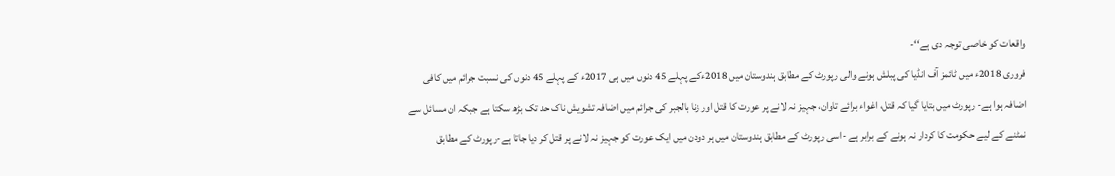واقعات کو خاصی توجہ دی ہے‘‘-
فروری 2018ء میں ٹائمز آف انڈیا کی پبلش ہونے والی رپورٹ کے مطابق ہندوستان میں 2018ءکے پہلے 45 دنوں میں ہی 2017ء کے پہلے 45 دنوں کی نسبت جرائم میں کافی اضافہ ہوا ہے- رپورٹ میں بتایا گیا کہ قتل، اغواء برائے تاوان، جہیز نہ لانے پر عورت کا قتل اور زنا بالجبر کی جرائم میں اضافہ تشویش ناک حد تک بڑھ سکتا ہے جبکہ ان مسائل سے نمٹنے کے لیے حکومت کا کردار نہ ہونے کے برابر ہے -اسی رپورٹ کے مطابق ہندوستان میں ہر دودن میں ایک عورت کو جہیز نہ لانے پر قتل کر دیا جاتا ہے-رپورٹ کے مطابق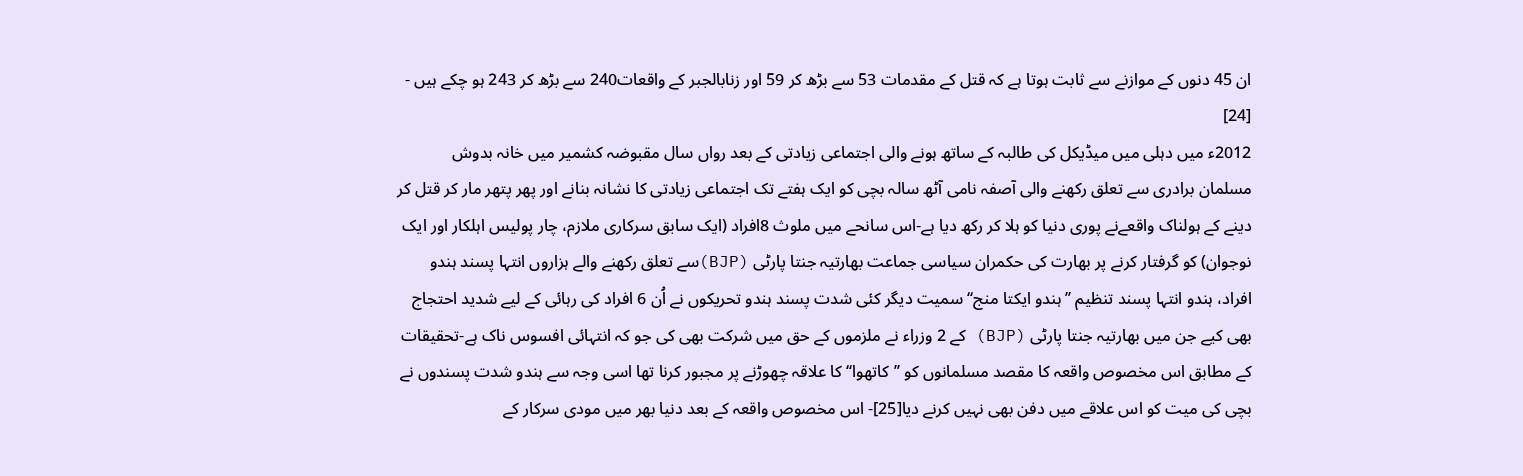ان 45 دنوں کے موازنے سے ثابت ہوتا ہے کہ قتل کے مقدمات 53 سے بڑھ کر 59 اور زنابالجبر کے واقعات240 سے بڑھ کر 243 ہو چکے ہیں - [24]
2012ء میں دہلی میں میڈیکل کی طالبہ کے ساتھ ہونے والی اجتماعی زیادتی کے بعد رواں سال مقبوضہ کشمیر میں خانہ بدوش مسلمان برادری سے تعلق رکھنے والی آصفہ نامی آٹھ سالہ بچی کو ایک ہفتے تک اجتماعی زیادتی کا نشانہ بنانے اور پھر پتھر مار کر قتل کر دینے کے ہولناک واقعےنے پوری دنیا کو ہلا کر رکھ دیا ہے-اس سانحے میں ملوث 8افراد (ایک سابق سرکاری ملازم، چار پولیس اہلکار اور ایک نوجوان) کو گرفتار کرنے پر بھارت کی حکمران سیاسی جماعت بھارتیہ جنتا پارٹی (BJP)سے تعلق رکھنے والے ہزاروں انتہا پسند ہندو افراد، ہندو انتہا پسند تنظیم ’’ہندو ایکتا منج‘‘ سمیت دیگر کئی شدت پسند ہندو تحریکوں نے اُن 6 افراد کی رہائی کے لیے شدید احتجاج بھی کیے جن میں بھارتیہ جنتا پارٹی (BJP) کے 2 وزراء نے ملزموں کے حق میں شرکت بھی کی جو کہ انتہائی افسوس ناک ہے-تحقیقات کے مطابق اس مخصوص واقعہ کا مقصد مسلمانوں کو ’’کاتھوا‘‘ کا علاقہ چھوڑنے پر مجبور کرنا تھا اسی وجہ سے ہندو شدت پسندوں نے بچی کی میت کو اس علاقے میں دفن بھی نہیں کرنے دیا[25]- اس مخصوص واقعہ کے بعد دنیا بھر میں مودی سرکار کے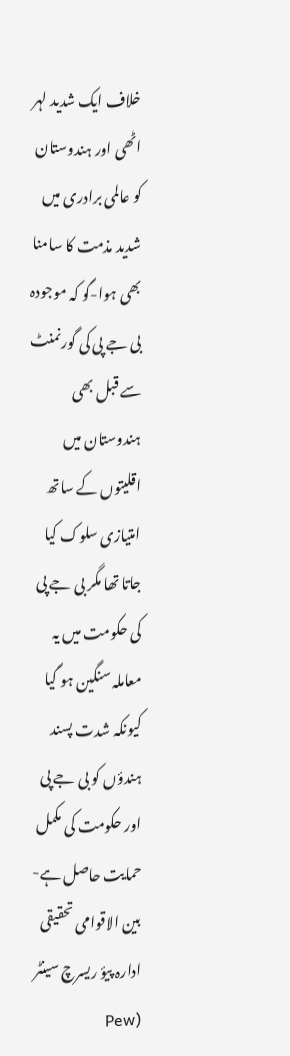خلاف ایک شدید لہر اٹھی اور ہندوستان کو عالمی برادری میں شدید مذمت کا سامنا بھی ہوا-گو کہ موجودہ بی جے پی کی گورنمنٹ سے قبل بھی ہندوستان میں اقلیتوں کے ساتھ امتیازی سلوک کیا جاتا تھا مگر بی جے پی کی حکومت میں یہ معاملہ سنگین ہو گیا کیونکہ شدت پسند ہندؤں کو بی جے پی اور حکومت کی مکمل حمایت حاصل ہے-بین الاقوامی تحقیقی ادارہ پیؤ ریسرچ سینٹر (Pew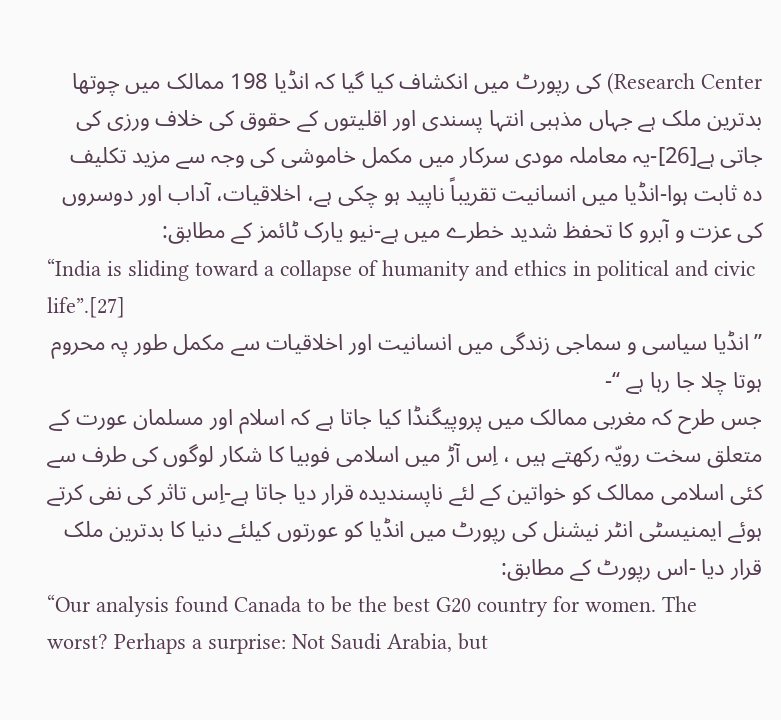Research Center) کی رپورٹ میں انکشاف کیا گیا کہ انڈیا 198 ممالک میں چوتھا بدترین ملک ہے جہاں مذہبی انتہا پسندی اور اقلیتوں کے حقوق کی خلاف ورزی کی جاتی ہے[26]-یہ معاملہ مودی سرکار میں مکمل خاموشی کی وجہ سے مزید تکلیف دہ ثابت ہوا-انڈیا میں انسانیت تقریباً ناپید ہو چکی ہے، اخلاقیات، آداب اور دوسروں کی عزت و آبرو کا تحفظ شدید خطرے میں ہے-نیو یارک ٹائمز کے مطابق:
“India is sliding toward a collapse of humanity and ethics in political and civic life”.[27]
’’انڈیا سیاسی و سماجی زندگی میں انسانیت اور اخلاقیات سے مکمل طور پہ محروم ہوتا چلا جا رہا ہے ‘‘-
جس طرح کہ مغربی ممالک میں پروپیگنڈا کیا جاتا ہے کہ اسلام اور مسلمان عورت کے متعلق سخت رویّہ رکھتے ہیں ، اِس آڑ میں اسلامی فوبیا کا شکار لوگوں کی طرف سے کئی اسلامی ممالک کو خواتین کے لئے ناپسندیدہ قرار دیا جاتا ہے-اِس تاثر کی نفی کرتے ہوئے ایمنیسٹی انٹر نیشنل کی رپورٹ میں انڈیا کو عورتوں کیلئے دنیا کا بدترین ملک قرار دیا -اس رپورٹ کے مطابق:
“Our analysis found Canada to be the best G20 country for women. The worst? Perhaps a surprise: Not Saudi Arabia, but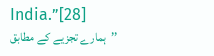India.”[28]
’’ہمارے تجزیے کے مطابق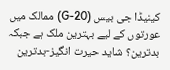کینیڈا جی بیس (G-20) ممالک میں عورتوں کے لیے بہترین ملک ہے جبکہ بدترین؟ شاید حیرت انگیز-بدترین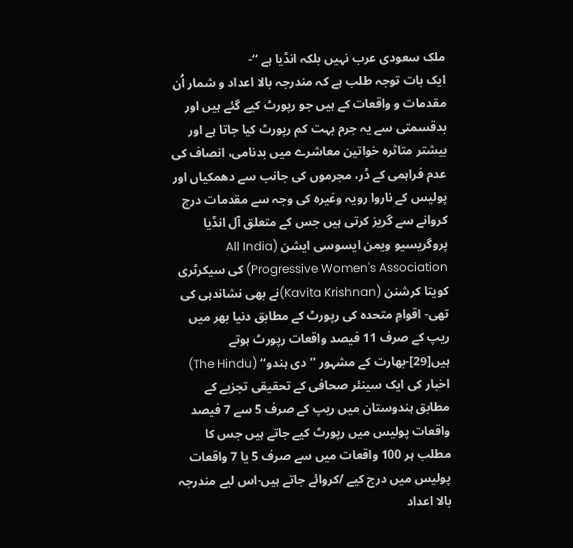ملک سعودی عرب نہیں بلکہ انڈیا ہے ‘‘-
ایک بات توجہ طلب ہے کہ مندرجہ بالا اعداد و شمار اُن مقدمات و واقعات کے ہیں جو رپورٹ کیے گئے ہیں اور بدقسمتی سے یہ جرم بہت کم رپورٹ کیا جاتا ہے اور بیشتر متاثرہ خواتین معاشرے میں بدنامی، انصاف کی عدم فراہمی کے ڈر، مجرموں کی جانب سے دھمکیاں اور پولیس کے ناروا رویہ وغیرہ کی وجہ سے مقدمات درج کروانے سے گریز کرتی ہیں جس کے متعلق آل انڈیا پروگریسیو ویمن ایسوسی ایشن (All India Progressive Women's Association) کی سیکرٹری کویتا کرشنن (Kavita Krishnan)نے بھی نشاندہی کی تھی- اقوامِ متحدہ کی رپورٹ کے مطابق دنیا بھر میں ریپ کے صرف 11 فیصد واقعات رپورٹ ہوتے ہیں[29]-بھارت کے مشہور ’’دی ہندو‘‘ (The Hindu) اخبار کی ایک سینئر صحافی کے تحقیقی تجزیے کے مطابق ہندوستان میں ریپ کے صرف 5 سے 7 فیصد واقعات پولیس میں رپورٹ کیے جاتے ہیں جس کا مطلب ہر 100 واقعات میں سے صرف 5 یا 7 واقعات پولیس میں درج کیے /کروائے جاتے ہیں-اس لیے مندرجہ بالا اعداد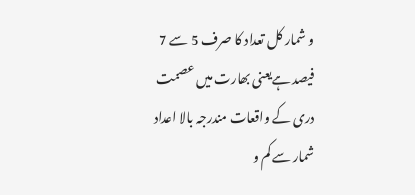و شمار کل تعداد کا صرف 5 سے 7 فیصد ہےیعنی بھارت میں عصمت دری کے واقعات مندرجہ بالا اعداد شمار سے کم و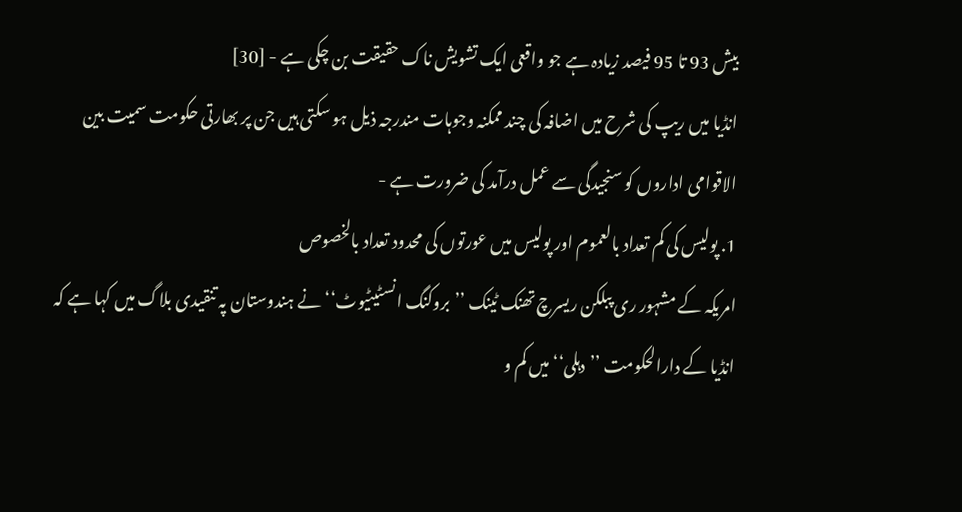بیش 93 تا 95 فیصد زیادہ ہے جو واقعی ایک تشویش ناک حقیقت بن چکی ہے - [30]
انڈیا میں ریپ کی شرح میں اضافہ کی چند ممکنہ وجوہات مندرجہ ذیل ہو سکتی ہیں جن پر بھارتی حکومت سمیت بین الاقوامی اداروں کو سنجیدگی سے عمل درآمد کی ضرورت ہے -
1. پولیس کی کم تعداد بالعموم اور پولیس میں عورتوں کی محدود تعداد بالخصوص
امریکہ کے مشہور ری پبلکن ریسرچ تھنک ٹینک ’’بروکنگ انسٹیٹیوٹ‘‘ نے ہندوستان پہ تنقیدی بلاگ میں کہا ہے کہ انڈیا کے دارالحکومت ’’دہلی‘‘ میں کم و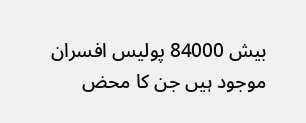بیش 84000 پولیس افسران موجود ہیں جن کا محض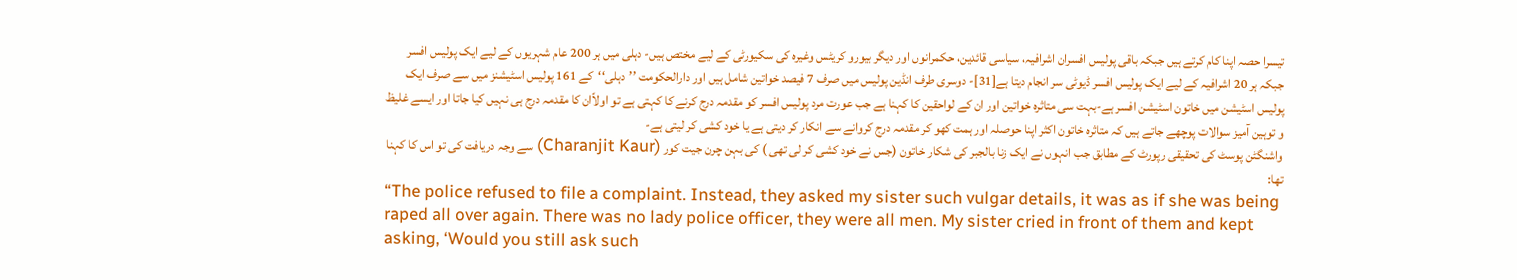تیسرا حصہ اپنا کام کرتے ہیں جبکہ باقی پولیس افسران اشرافیہ، سیاسی قائدین، حکمرانوں اور دیگر بیورو کریٹس وغیرہ کی سکیورٹی کے لیے مختص ہیں- دہلی میں ہر 200 عام شہریوں کے لیے ایک پولیس افسر جبکہ ہر 20 اشرافیہ کے لیے ایک پولیس افسر ڈیوٹی سر انجام دیتا ہے[31]- دوسری طرف انڈین پولیس میں صرف 7 فیصد خواتین شامل ہیں اور دارالحکومت ’’دہلی‘‘کے 161 پولیس اسٹیشنز میں سے صرف ایک پولیس اسٹیشن میں خاتون اسٹیشن افسر ہے-بہت سی متاثرہ خواتین اور ان کے لواحقین کا کہنا ہے جب عورت مرد پولیس افسر کو مقدمہ درج کرنے کا کہتی ہے تو اولاًان کا مقدمہ درج ہی نہیں کیا جاتا اور ایسے غلیظ و توہین آمیز سوالات پوچھے جاتے ہیں کہ متاثرہ خاتون اکثر اپنا حوصلہ اور ہمت کھو کر مقدمہ درج کروانے سے انکار کر دیتی ہے یا خود کشی کر لیتی ہے-
واشنگٹن پوسٹ کی تحقیقی رپورٹ کے مطابق جب انہوں نے ایک زنا بالجبر کی شکار خاتون (جس نے خود کشی کر لی تھی ) کی بہن چرن جیت کور (Charanjit Kaur) سے وجہ دریافت کی تو اس کا کہنا تھا:
“The police refused to file a complaint. Instead, they asked my sister such vulgar details, it was as if she was being raped all over again. There was no lady police officer, they were all men. My sister cried in front of them and kept asking, ‘Would you still ask such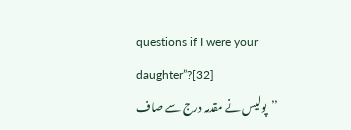questions if I were your daughter”?[32]
’’پولیس نے مقدمہ درج سے صاف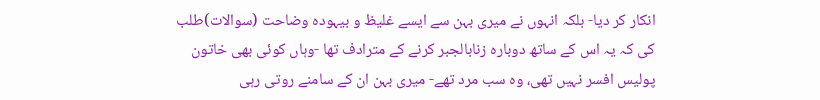انکار کر دیا- بلکہ انہوں نے میری بہن سے ایسے غلیظ و بیہودہ وضاحت (سوالات)طلب کی کہ یہ اس کے ساتھ دوبارہ زنابالجبر کرنے کے مترادف تھا -وہاں کوئی بھی خاتون پولیس افسر نہیں تھی، وہ سب مرد تھے- میری بہن ان کے سامنے روتی رہی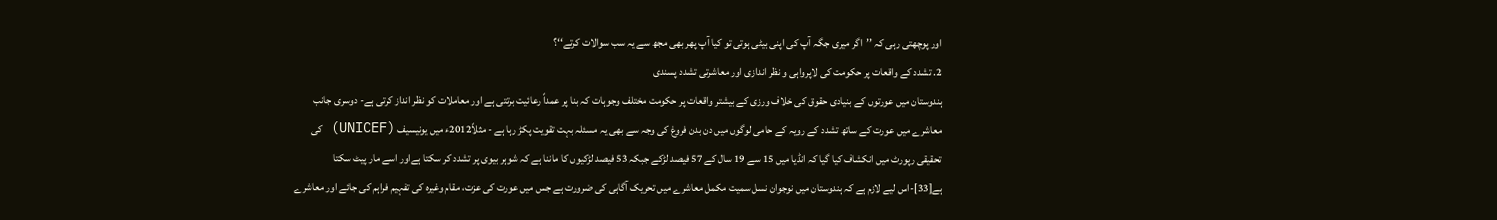اور پوچھتی رہی کہ ’’اگر میری جگہ آپ کی اپنی بیٹی ہوتی تو کیا آپ پھر بھی مجھ سے یہ سب سوالات کرتے‘‘؟
2. تشدد کے واقعات پر حکومت کی لاپرواہی و نظر اندازی اور معاشرتی تشدد پسندی
ہندوستان میں عورتوں کے بنیادی حقوق کی خلاف ورزی کے بیشتر واقعات پر حکومت مختلف وجوہات کہ بنا پر عمداً رعائیت برتتی ہے اور معاملات کو نظر انداز کرتی ہے- دوسری جانب معاشرے میں عورت کے ساتھ تشدد کے رویہ کے حامی لوگوں میں دن بدن فروغ کی وجہ سے بھی یہ مسئلہ بہت تقویت پکڑ رہا ہے - مثلاً2012ء میں یونیسیف (UNICEF) کی تحقیقی رپورٹ میں انکشاف کیا گیا کہ انڈیا میں 15 سے 19 سال کے 57 فیصد لڑکے جبکہ 53 فیصد لڑکیوں کا ماننا ہے کہ شوہر بیوی پر تشدد کر سکتا ہےاور اسے مار پیٹ سکتا ہے[33]-اس لیے لازم ہے کہ ہندوستان میں نوجوان نسل سمیت مکمل معاشرے میں تحریک آگاہی کی ضرورت ہے جس میں عورت کی عزت، مقام وغیرہ کی تفہیم فراہم کی جائے اور معاشرے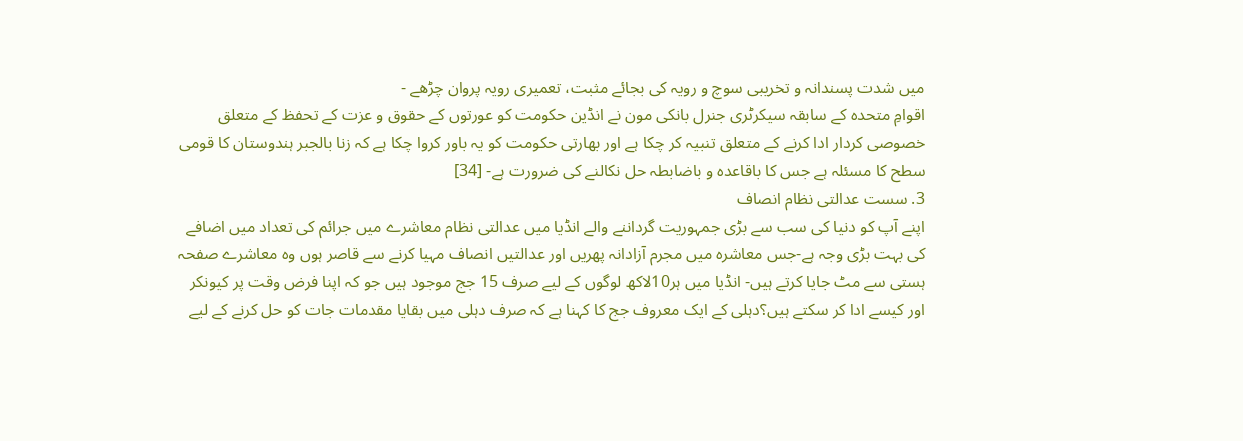میں شدت پسندانہ و تخریبی سوچ و رویہ کی بجائے مثبت، تعمیری رویہ پروان چڑھے -
اقوامِ متحدہ کے سابقہ سیکرٹری جنرل بانکی مون نے انڈین حکومت کو عورتوں کے حقوق و عزت کے تحفظ کے متعلق خصوصی کردار ادا کرنے کے متعلق تنبیہ کر چکا ہے اور بھارتی حکومت کو یہ باور کروا چکا ہے کہ زنا بالجبر ہندوستان کا قومی سطح کا مسئلہ ہے جس کا باقاعدہ و باضابطہ حل نکالنے کی ضرورت ہے- [34]
3. سست عدالتی نظام انصاف
اپنے آپ کو دنیا کی سب سے بڑی جمہوریت گرداننے والے انڈیا میں عدالتی نظام معاشرے میں جرائم کی تعداد میں اضافے کی بہت بڑی وجہ ہے-جس معاشرہ میں مجرم آزادانہ پھریں اور عدالتیں انصاف مہیا کرنے سے قاصر ہوں وہ معاشرے صفحہ ہستی سے مٹ جایا کرتے ہیں- انڈیا میں ہر10لاکھ لوگوں کے لیے صرف 15 جج موجود ہیں جو کہ اپنا فرض وقت پر کیونکر اور کیسے ادا کر سکتے ہیں؟دہلی کے ایک معروف جج کا کہنا ہے کہ صرف دہلی میں بقایا مقدمات جات کو حل کرنے کے لیے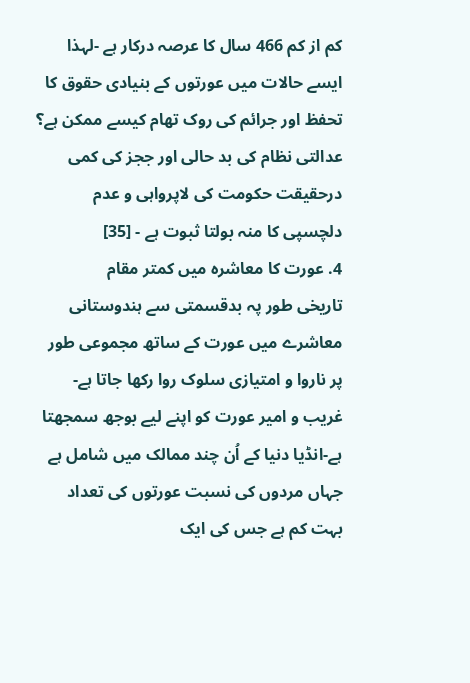کم از کم 466 سال کا عرصہ درکار ہے -لہذا ایسے حالات میں عورتوں کے بنیادی حقوق کا تحفظ اور جرائم کی روک تھام کیسے ممکن ہے؟ عدالتی نظام کی بد حالی اور ججز کی کمی درحقیقت حکومت کی لاپرواہی و عدم دلچسپی کا منہ بولتا ثبوت ہے - [35]
4. عورت کا معاشرہ میں کمتر مقام
تاریخی طور پہ بدقسمتی سے ہندوستانی معاشرے میں عورت کے ساتھ مجموعی طور پر ناروا و امتیازی سلوک روا رکھا جاتا ہے- غریب و امیر عورت کو اپنے لیے بوجھ سمجھتا ہے-انڈیا دنیا کے اُن چند ممالک میں شامل ہے جہاں مردوں کی نسبت عورتوں کی تعداد بہت کم ہے جس کی ایک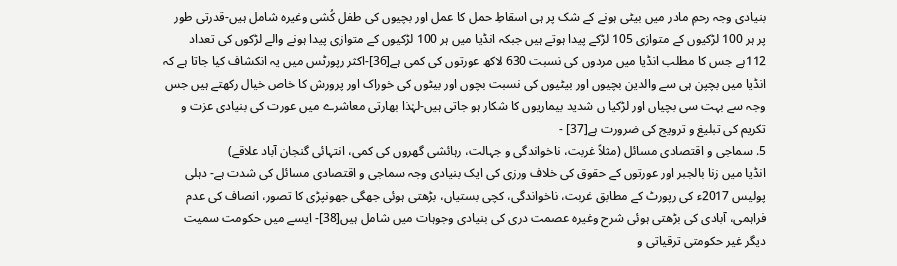بنیادی وجہ رحمِ مادر میں بیٹی ہونے کے شک پر ہی اسقاطِ حمل کا عمل اور بچیوں کی طفل کُشی وغیرہ شامل ہیں-قدرتی طور پر ہر 100 لڑکیوں کے متوازی 105 لڑکے پیدا ہوتے ہیں جبکہ انڈیا میں ہر 100 لڑکیوں کے متوازی پیدا ہونے والے لڑکوں کی تعداد 112ہے جس کا مطلب انڈیا میں مردوں کی نسبت 630 لاکھ عورتوں کی کمی ہے[36]-اکثر رپورٹس میں یہ انکشاف کیا جاتا ہے کہ انڈیا میں بچپن ہی سے والدین بچیوں اور بیٹیوں کی نسبت بچوں اور بیٹوں کی خوراک اور پرورش کا خاص خیال رکھتے ہیں جس وجہ سے بہت سی بچیاں اور لڑکیا ں شدید بیماریوں کا شکار ہو جاتی ہیں-لہٰذا بھارتی معاشرے میں عورت کی بنیادی عزت و تکریم کی تبلیغ و ترویج کی ضرورت ہے[37] -
5. سماجی و اقتصادی مسائل (مثلاً غربت، ناخواندگی و جہالت، رہائشی گھروں کی کمی، انتہائی گنجان آباد علاقے)
انڈیا میں زنا بالجبر اور عورتوں کے حقوق کی خلاف ورزی کی ایک بنیادی وجہ سماجی و اقتصادی مسائل کی شدت ہے- دہلی پولیس 2017ء کی رپورٹ کے مطابق غربت، ناخواندگی، کچی بستیاں، بڑھتی ہوئی جھگی جھونپڑی کا تصور، انصاف کی عدم فراہمی، آبادی کی بڑھتی ہوئی شرح وغیرہ عصمت دری کی بنیادی وجوہات میں شامل ہیں[38]- ایسے میں حکومت سمیت دیگر غیر حکومتی ترقیاتی و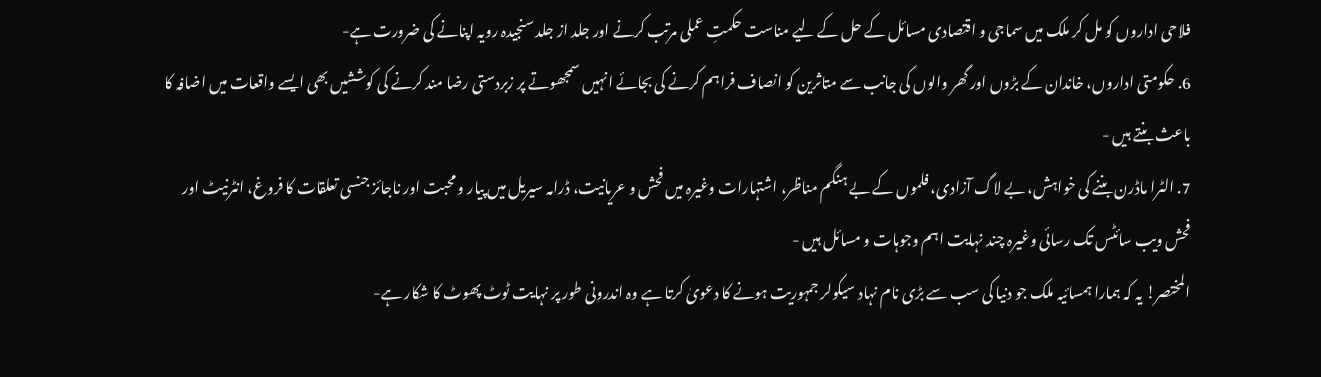فلاحی اداروں کو مل کر ملک میں سماجی و اقتصادی مسائل کے حل کے لیے مناست حکمتِ عملی مرتب کرنے اور جلد از جلد سنجیدہ رویہ اپنانے کی ضرورت ہے-
6. حکومتی اداروں، خاندان کے بڑوں اور گھر والوں کی جانب سے متاثرین کو انصاف فراہم کرنے کی بجائے انہیں سمجھوتے پر زبردستی رضا مند کرنے کی کوششیں بھی ایسے واقعات میں اضافہ کا باعث بنتے ہیں -
7. الٹرا ماڈرن بننے کی خواہش، بے لاگ آزادی، فلموں کے بے ہنگم مناظر، اشتہارات وغیرہ میں فحش و عریانیت، ڈرامہ سیریل میں پیار و محبت اور ناجائز جنسی تعلقات کا فروغ، انٹرنیٹ اور فحش ویب سائٹس تک رسائی وغیرہ چند نہایت اہم وجوہات و مسائل ہیں -
المختصر! یہ کہ ہمارا ہمسائیہ ملک جو دنیا کی سب سے بڑی نام نہاد سیکولر جمہوریت ہونے کا دعویٰ کرتا ہے وہ اندرونی طور پر نہایت ٹوٹ پھوٹ کا شکار ہے-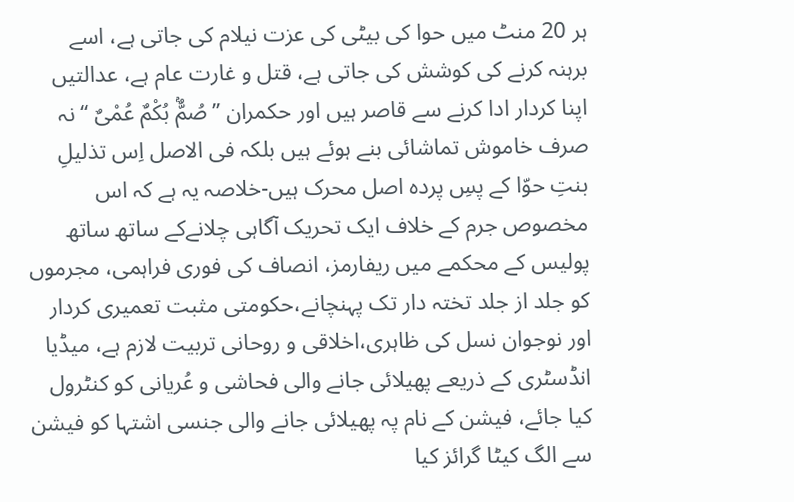ہر 20 منٹ میں حوا کی بیٹی کی عزت نیلام کی جاتی ہے، اسے برہنہ کرنے کی کوشش کی جاتی ہے، قتل و غارت عام ہے، عدالتیں اپنا کردار ادا کرنے سے قاصر ہیں اور حکمران ’’صُمٌّۢ بُکْمٌ عُمْیٌ ‘‘ نہ صرف خاموش تماشائی بنے ہوئے ہیں بلکہ فی الاصل اِس تذلیلِ بنتِ حوّا کے پسِ پردہ اصل محرک ہیں-خلاصہ یہ ہے کہ اس مخصوص جرم کے خلاف ایک تحریک آگاہی چلانےکے ساتھ ساتھ پولیس کے محکمے میں ریفارمز، انصاف کی فوری فراہمی، مجرموں کو جلد از جلد تختہ دار تک پہنچانے،حکومتی مثبت تعمیری کردار اور نوجوان نسل کی ظاہری،اخلاقی و روحانی تربیت لازم ہے، میڈیا انڈسٹری کے ذریعے پھیلائی جانے والی فحاشی و عُریانی کو کنٹرول کیا جائے، فیشن کے نام پہ پھیلائی جانے والی جنسی اشتہا کو فیشن سے الگ کیٹا گرائز کیا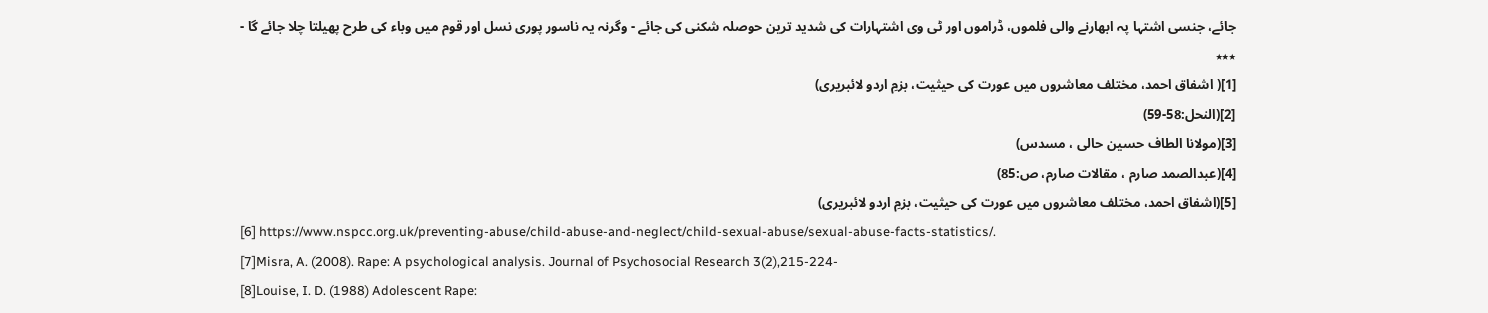جائے، جنسی اشتہا پہ ابھارنے والی فلموں، ڈراموں اور ٹی وی اشتہارات کی شدید ترین حوصلہ شکنی کی جائے - وگرنہ یہ ناسور پوری نسل اور قوم میں وباء کی طرح پھیلتا چلا جائے گا -
٭٭٭
[1]( اشفاق احمد، مختلف معاشروں میں عورت کی حیثیت، بزمِ اردو لائبریری)
[2](النحل:58-59)
[3](مولانا الطاف حسین حالی ، مسدس)
[4](عبدالصمد صارم ، مقالات صارم، ص:85)
[5](اشفاق احمد، مختلف معاشروں میں عورت کی حیثیت، بزمِ اردو لائبریری)
[6] https://www.nspcc.org.uk/preventing-abuse/child-abuse-and-neglect/child-sexual-abuse/sexual-abuse-facts-statistics/.
[7]Misra, A. (2008). Rape: A psychological analysis. Journal of Psychosocial Research 3(2),215-224-
[8]Louise, I. D. (1988) Adolescent Rape: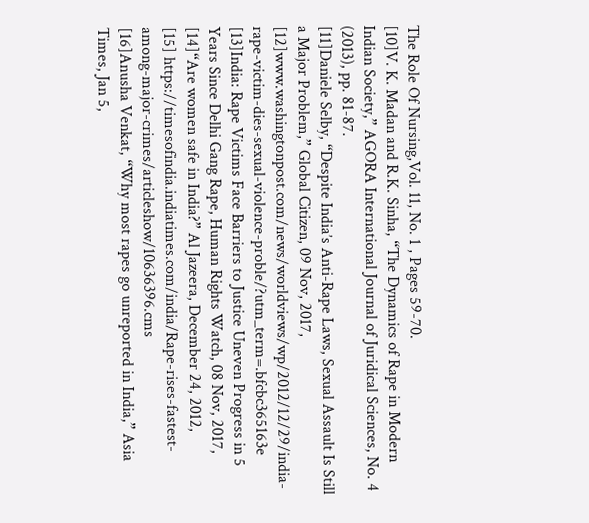The Role Of Nursing,Vol. 11, No. 1 , Pages 59-70.
[10]V. K. Madan and R.K. Sinha, “The Dynamics of Rape in Modern Indian Society,” AGORA International Journal of Juridical Sciences, No. 4 (2013), pp. 81-87.
[11]Daniele Selby, “Despite India’s Anti-Rape Laws, Sexual Assault Is Still a Major Problem,” Global Citizen, 09 Nov, 2017,
[12]www.washingtonpost.com/news/worldviews/wp/2012/12/29/india-rape-victim-dies-sexual-violence-proble/?utm_term=.bfcbc365163e
[13]India: Rape Victims Face Barriers to Justice Uneven Progress in 5 Years Since Delhi Gang Rape, Human Rights Watch, 08 Nov, 2017,
[14]“Are women safe in India?” Al Jazeera, December 24, 2012,
[15] https://timesofindia.indiatimes.com/india/Rape-rises-fastest-among-major-crimes/articleshow/10636396.cms
[16]Anusha Venkat, “Why most rapes go unreported in India,” Asia Times, Jan 5,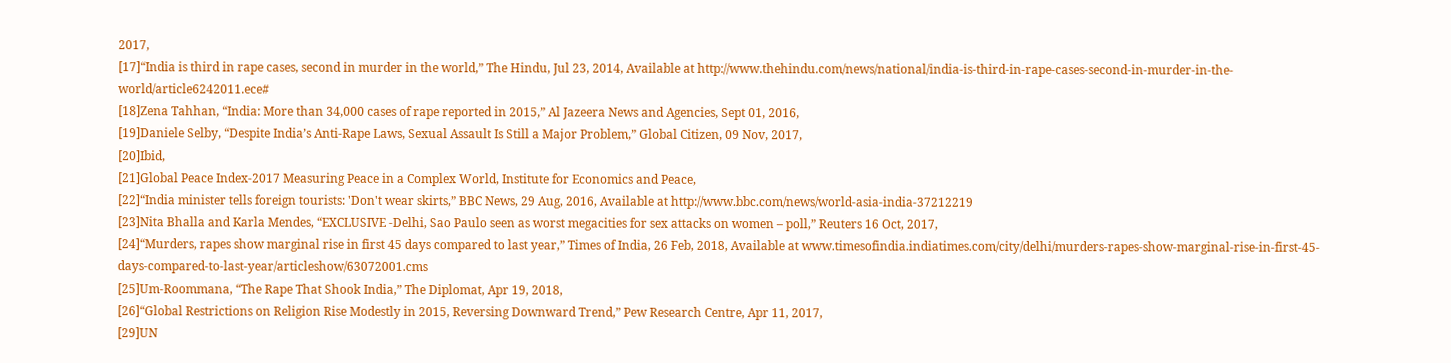2017,
[17]“India is third in rape cases, second in murder in the world,” The Hindu, Jul 23, 2014, Available at http://www.thehindu.com/news/national/india-is-third-in-rape-cases-second-in-murder-in-the-world/article6242011.ece#
[18]Zena Tahhan, “India: More than 34,000 cases of rape reported in 2015,” Al Jazeera News and Agencies, Sept 01, 2016,
[19]Daniele Selby, “Despite India’s Anti-Rape Laws, Sexual Assault Is Still a Major Problem,” Global Citizen, 09 Nov, 2017,
[20]Ibid,
[21]Global Peace Index-2017 Measuring Peace in a Complex World, Institute for Economics and Peace,
[22]“India minister tells foreign tourists: 'Don't wear skirts,” BBC News, 29 Aug, 2016, Available at http://www.bbc.com/news/world-asia-india-37212219
[23]Nita Bhalla and Karla Mendes, “EXCLUSIVE -Delhi, Sao Paulo seen as worst megacities for sex attacks on women – poll,” Reuters 16 Oct, 2017,
[24]“Murders, rapes show marginal rise in first 45 days compared to last year,” Times of India, 26 Feb, 2018, Available at www.timesofindia.indiatimes.com/city/delhi/murders-rapes-show-marginal-rise-in-first-45-days-compared-to-last-year/articleshow/63072001.cms
[25]Um-Roommana, “The Rape That Shook India,” The Diplomat, Apr 19, 2018,
[26]“Global Restrictions on Religion Rise Modestly in 2015, Reversing Downward Trend,” Pew Research Centre, Apr 11, 2017,
[29]UN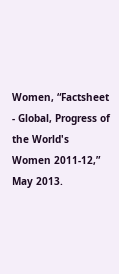Women, “Factsheet - Global, Progress of the World's Women 2011-12,” May 2013.